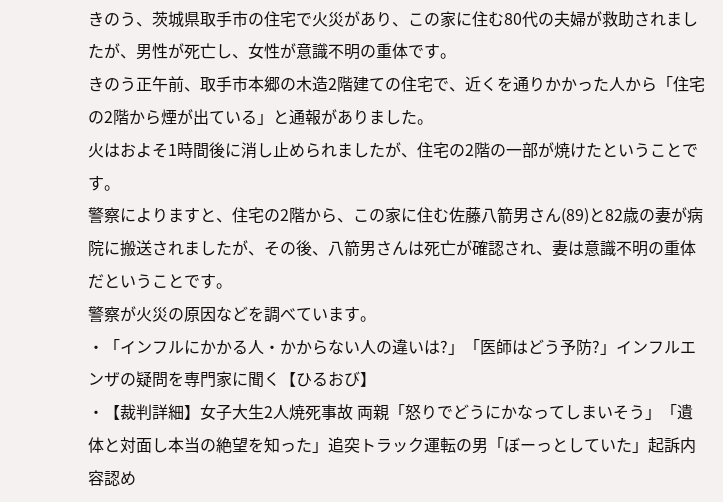きのう、茨城県取手市の住宅で火災があり、この家に住む80代の夫婦が救助されましたが、男性が死亡し、女性が意識不明の重体です。
きのう正午前、取手市本郷の木造2階建ての住宅で、近くを通りかかった人から「住宅の2階から煙が出ている」と通報がありました。
火はおよそ1時間後に消し止められましたが、住宅の2階の一部が焼けたということです。
警察によりますと、住宅の2階から、この家に住む佐藤八箭男さん(89)と82歳の妻が病院に搬送されましたが、その後、八箭男さんは死亡が確認され、妻は意識不明の重体だということです。
警察が火災の原因などを調べています。
・「インフルにかかる人・かからない人の違いは?」「医師はどう予防?」インフルエンザの疑問を専門家に聞く【ひるおび】
・【裁判詳細】女子大生2人焼死事故 両親「怒りでどうにかなってしまいそう」「遺体と対面し本当の絶望を知った」追突トラック運転の男「ぼーっとしていた」起訴内容認め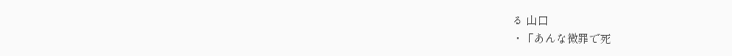る 山口
・「あんな微罪で死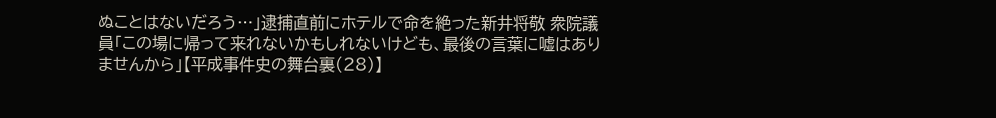ぬことはないだろう…」逮捕直前にホテルで命を絶った新井将敬 衆院議員「この場に帰って来れないかもしれないけども、最後の言葉に嘘はありませんから」【平成事件史の舞台裏(28)】